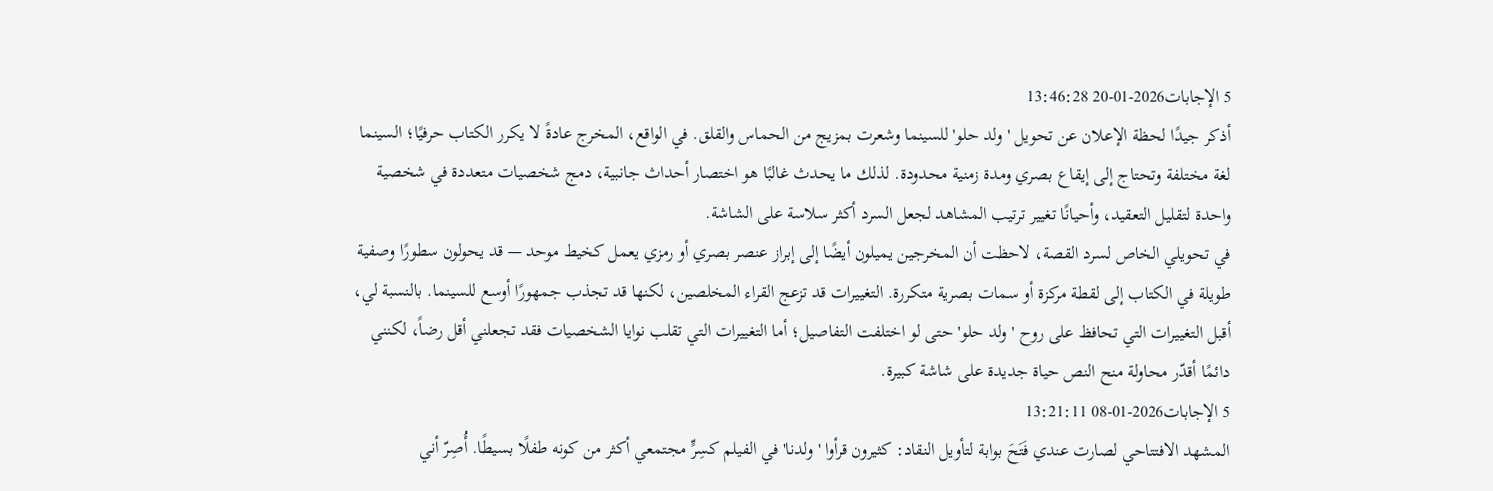5 الإجابات2026-01-20 13:46:28
أذكر جيدًا لحظة الإعلان عن تحويل 'ولد حلو' للسينما وشعرت بمزيج من الحماس والقلق. في الواقع، المخرج عادةً لا يكرر الكتاب حرفيًا؛ السينما لغة مختلفة وتحتاج إلى إيقاع بصري ومدة زمنية محدودة. لذلك ما يحدث غالبًا هو اختصار أحداث جانبية، دمج شخصيات متعددة في شخصية واحدة لتقليل التعقيد، وأحيانًا تغيير ترتيب المشاهد لجعل السرد أكثر سلاسة على الشاشة.
في تحويلي الخاص لسرد القصة، لاحظت أن المخرجين يميلون أيضًا إلى إبراز عنصر بصري أو رمزي يعمل كخيط موحد — قد يحولون سطورًا وصفية طويلة في الكتاب إلى لقطة مركزة أو سمات بصرية متكررة. التغييرات قد تزعج القراء المخلصين، لكنها قد تجذب جمهورًا أوسع للسينما. بالنسبة لي، أقبل التغييرات التي تحافظ على روح 'ولد حلو' حتى لو اختلفت التفاصيل؛ أما التغييرات التي تقلب نوايا الشخصيات فقد تجعلني أقل رضاً، لكنني دائمًا أقدّر محاولة منح النص حياة جديدة على شاشة كبيرة.
5 الإجابات2026-01-08 13:21:11
المشهد الافتتاحي لصارت عندي فَتَحَ بوابة لتأويل النقاد: كثيرون قرأوا 'ولدنا' في الفيلم كسِرٍّ مجتمعي أكثر من كونه طفلًا بسيطًا. أُصِرّ أني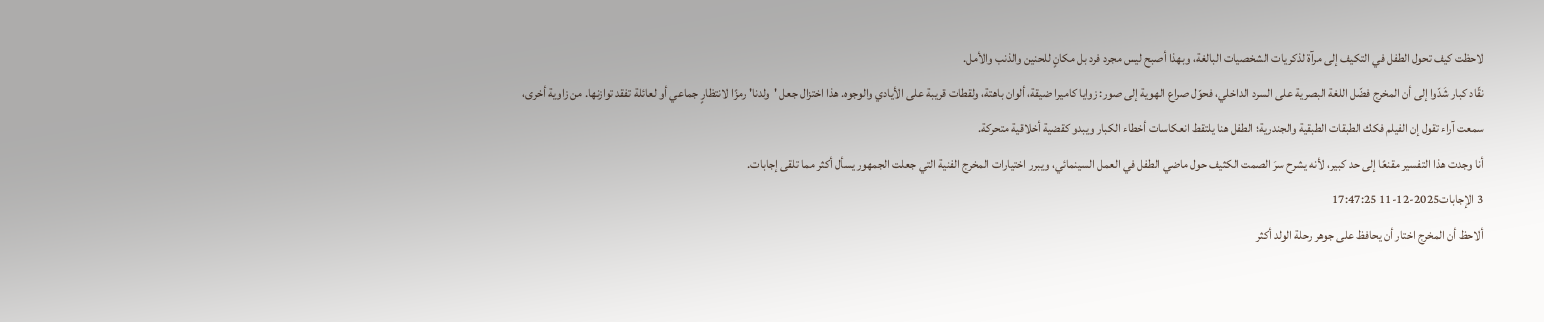لاحظت كيف تحول الطفل في التكيف إلى مرآة لذكريات الشخصيات البالغة، وبهذا أصبح ليس مجرد فرد بل مكانٍ للحنين والذنب والأمل.
نقّاد كبار شَدّوا إلى أن المخرج فضّل اللغة البصرية على السرد الداخلي، فحوّل صراع الهوية إلى صور: زوايا كاميرا ضيقة، ألوان باهتة، ولقطات قريبة على الأيادي والوجوه. هذا اختزال جعل 'ولدنا' رمزًا لانتظارٍ جماعي أو لعائلة تفقد توازنها. من زاوية أخرى، سمعت آراء تقول إن الفيلم فكك الطبقات الطبقية والجندرية؛ الطفل هنا يلتقط انعكاسات أخطاء الكبار ويبدو كقضية أخلاقية متحركة.
أنا وجدت هذا التفسير مقنعًا إلى حد كبير، لأنه يشرح سرَ الصمت الكثيف حول ماضي الطفل في العمل السينمائي، ويبرر اختيارات المخرج الفنية التي جعلت الجمهور يسأل أكثر مما تلقى إجابات.
3 الإجابات2025-12-11 17:47:25
ألاحظ أن المخرج اختار أن يحافظ على جوهر رحلة الولد أكثر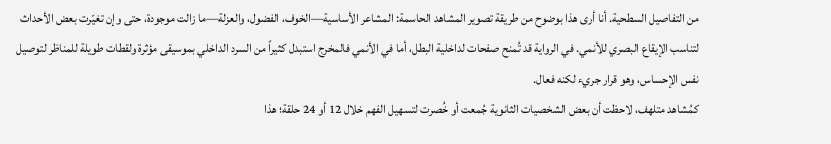من التفاصيل السطحية. أنا أرى هذا بوضوح من طريقة تصوير المشاهد الحاسمة: المشاعر الأساسية—الخوف، الفضول، والعزلة—ما زالت موجودة، حتى وإن تغيّرت بعض الأحداث لتناسب الإيقاع البصري للأنمي. في الرواية قد تُمنح صفحات لداخلية البطل، أما في الأنمي فالمخرج استبدل كثيراً من السرد الداخلي بموسيقى مؤثرة ولقطات طويلة للمناظر لتوصيل نفس الإحساس، وهو قرار جريء لكنه فعال.
كمُشاهد متلهف، لاحظت أن بعض الشخصيات الثانوية جُمعت أو خُصرت لتسهيل الفهم خلال 12 أو 24 حلقة؛ هذا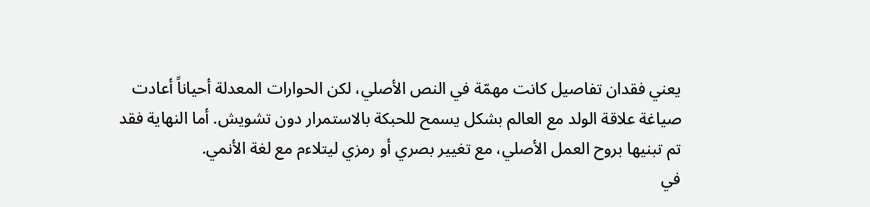يعني فقدان تفاصيل كانت مهمّة في النص الأصلي، لكن الحوارات المعدلة أحياناً أعادت صياغة علاقة الولد مع العالم بشكل يسمح للحبكة بالاستمرار دون تشويش. أما النهاية فقد تم تبنيها بروح العمل الأصلي، مع تغيير بصري أو رمزي ليتلاءم مع لغة الأنمي.
في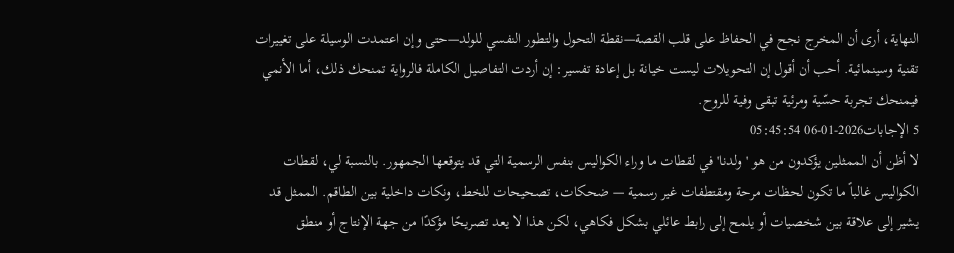النهاية، أرى أن المخرج نجح في الحفاظ على قلب القصة—نقطة التحول والتطور النفسي للولد—حتى وإن اعتمدت الوسيلة على تغييرات تقنية وسينمائية. أحب أن أقول إن التحويلات ليست خيانة بل إعادة تفسير: إن أردت التفاصيل الكاملة فالرواية تمنحك ذلك، أما الأنمي فيمنحك تجربة حسّية ومرئية تبقى وفية للروح.
5 الإجابات2026-01-06 05:45:54
لا أظن أن الممثلين يؤكدون من هو 'ولدنا' في لقطات ما وراء الكواليس بنفس الرسمية التي قد يتوقعها الجمهور. بالنسبة لي، لقطات الكواليس غالباً ما تكون لحظات مرحة ومقتطفات غير رسمية — ضحكات، تصحيحات للخط، ونكات داخلية بين الطاقم. الممثل قد يشير إلى علاقة بين شخصيات أو يلمح إلى رابط عائلي بشكل فكاهي، لكن هذا لا يعد تصريحًا مؤكدًا من جهة الإنتاج أو منطق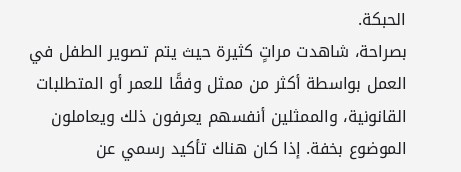الحبكة.
بصراحة، شاهدت مراتٍ كثيرة حيث يتم تصوير الطفل في العمل بواسطة أكثر من ممثل وفقًا للعمر أو المتطلبات القانونية، والممثلين أنفسهم يعرفون ذلك ويعاملون الموضوع بخفة. إذا كان هناك تأكيد رسمي عن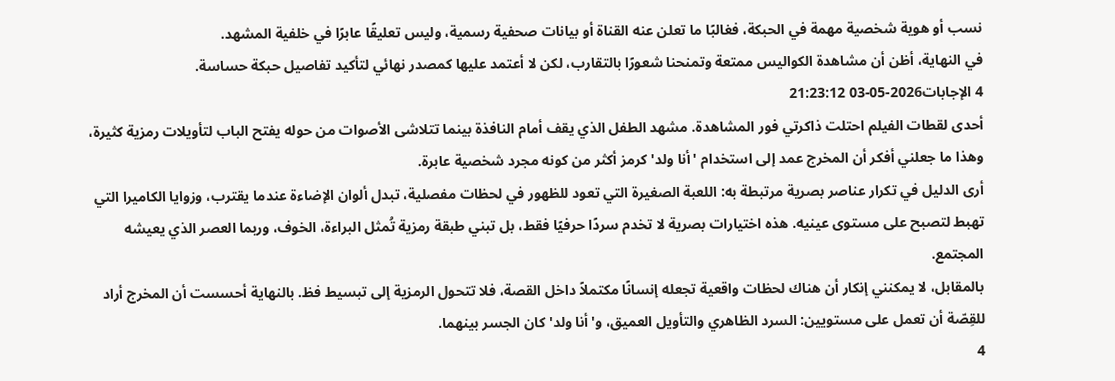نسب أو هوية شخصية مهمة في الحبكة، فغالبًا ما تعلن عنه القناة أو بيانات صحفية رسمية، وليس تعليقًا عابرًا في خلفية المشهد.
في النهاية، أظن أن مشاهدة الكواليس ممتعة وتمنحنا شعورًا بالتقارب، لكن لا أعتمد عليها كمصدر نهائي لتأكيد تفاصيل حبكة حساسة.
4 الإجابات2026-05-03 21:23:12
أحدى لقطات الفيلم احتلت ذاكرتي فور المشاهدة. مشهد الطفل الذي يقف أمام النافذة بينما تتلاشى الأصوات من حوله يفتح الباب لتأويلات رمزية كثيرة، وهذا ما جعلني أفكر أن المخرج عمد إلى استخدام 'أنا ولد' كرمز أكثر من كونه مجرد شخصية عابرة.
أرى الدليل في تكرار عناصر بصرية مرتبطة به: اللعبة الصغيرة التي تعود للظهور في لحظات مفصلية، تبدل ألوان الإضاءة عندما يقترب، وزوايا الكاميرا التي تهبط لتصبح على مستوى عينيه. هذه اختيارات بصرية لا تخدم سردًا حرفيًا فقط، بل تبني طبقة رمزية تُمثل البراءة، الخوف، وربما العصر الذي يعيشه المجتمع.
بالمقابل، لا يمكنني إنكار أن هناك لحظات واقعية تجعله إنسانًا مكتملاً داخل القصة، فلا تتحول الرمزية إلى تبسيط فظ. بالنهاية أحسست أن المخرج أراد للقِصّة أن تعمل على مستويين: السرد الظاهري والتأويل العميق، و'أنا ولد' كان الجسر بينهما.
4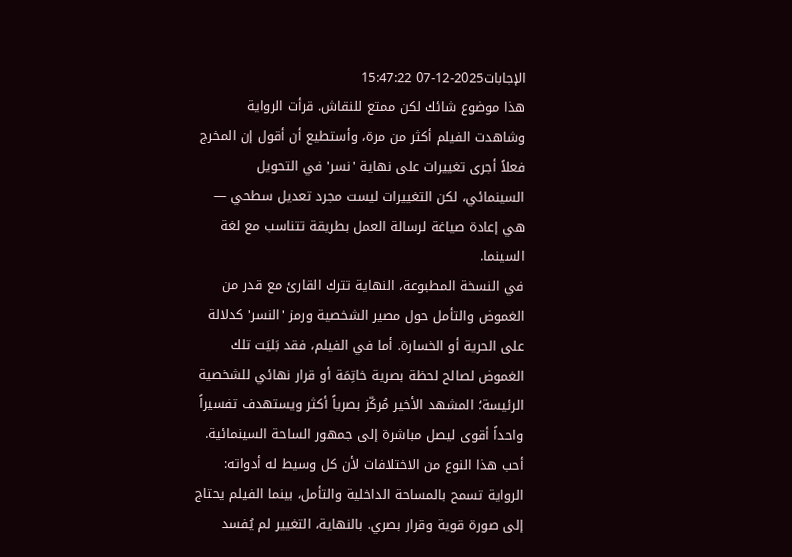الإجابات2025-12-07 15:47:22
هذا موضوع شائك لكن ممتع للنقاش. قرأت الرواية وشاهدت الفيلم أكثر من مرة، وأستطيع أن أقول إن المخرج فعلاً أجرى تغييرات على نهاية 'نسر' في التحويل السينمائي، لكن التغييرات ليست مجرد تعديل سطحي — هي إعادة صياغة لرسالة العمل بطريقة تتناسب مع لغة السينما.
في النسخة المطبوعة، النهاية تترك القارئ مع قدر من الغموض والتأمل حول مصير الشخصية ورمز 'النسر' كدلالة على الحرية أو الخسارة. أما في الفيلم، فقد بَليَت تلك الغموض لصالح لحظة بصرية خاتِمَة أو قرار نهائي للشخصية الرئيسة؛ المشهد الأخير مُركّز بصرياً أكثر ويستهدف تفسيراً واحداً أقوى ليصل مباشرة إلى جمهور الساحة السينمائية.
أحب هذا النوع من الاختلافات لأن كل وسيط له أدواته: الرواية تسمح بالمساحة الداخلية والتأمل، بينما الفيلم يحتاج إلى صورة قوية وقرار بصري. بالنهاية، التغيير لم يُفسد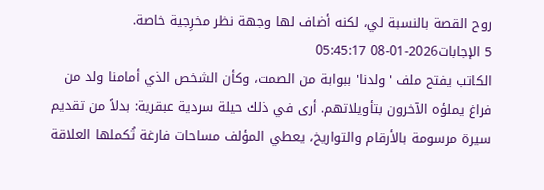روح القصة بالنسبة لي، لكنه أضاف لها وجهة نظر مخرِجية خاصة.
5 الإجابات2026-01-08 05:45:17
الكاتب يفتح ملف 'ولدنا' ببوابة من الصمت، وكأن الشخص الذي أمامنا ولد من فراغ يملؤه الآخرون بتأويلاتهم. أرى في ذلك حيلة سردية عبقرية: بدلاً من تقديم سيرة مرسومة بالأرقام والتواريخ، يعطي المؤلف مساحات فارغة تُكملها العلاقة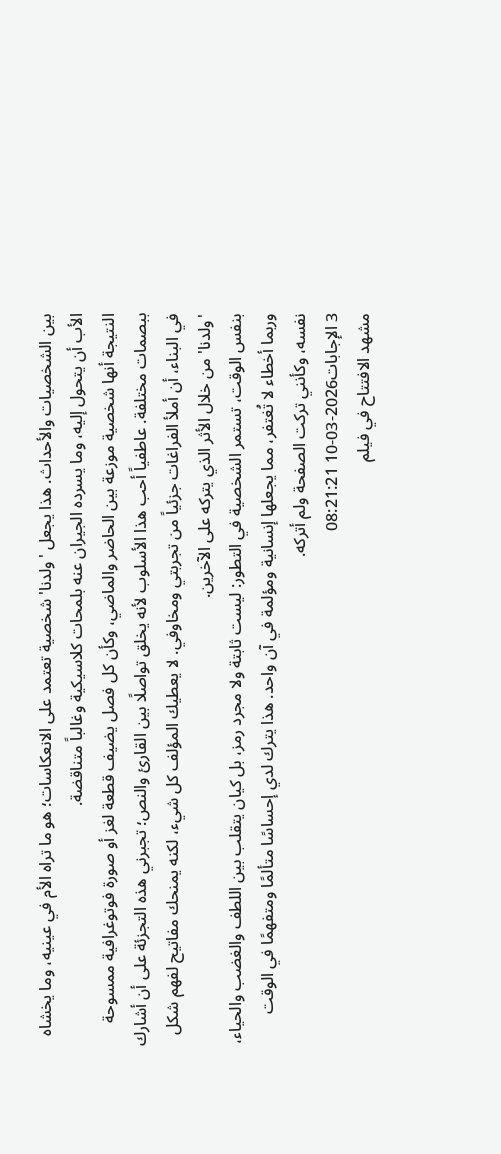بين الشخصيات والأحداث. هذا يجعل 'ولدنا' شخصية تعتمد على الانعكاسات؛ هو ما تراه الأم في عينيه، وما يخشاه الأب أن يتحول إليه، وما يسرده الجيران عنه بلمحات كلاسيكية وغالباً متناقضة.
النتيجة أنها شخصية موزعة بين الحاضر والماضي، وكأن كل فصل يضيف قطعة لغز أو صورة فوتوغرافية ممسوحة ببصمات مختلفة. عاطفياً أحب هذا الأسلوب لأنه يخلق تواصلًا بين القارئ والنص؛ تجبرني هذه التجزئة على أن أشارك في البناء، أن أملأ الفراغات جزئياً من تجربتي ومخاوفي. لا يعطيك المؤلف كل شيء، لكنه يمنحك مفاتيح لفهم شكل 'ولدنا' من خلال الأثر الذي يتركه على الآخرين.
بنفس الوقت، تستمر الشخصية في التطور: ليست ثابتة ولا مجرد رمز، بل كيان يتقلب بين اللطف والغضب والحياء، وربما أخطاء لا تُغتفر، مما يجعلها إنسانية ومؤلمة في آن واحد. هذا يترك لدي إحساسًا متألمًا ومتفهمًا في الوقت نفسه، وكأنني تركت الصفحة ولم أتركه.
3 الإجابات2026-03-10 08:21:21
مشهد الافتتاح في فيلم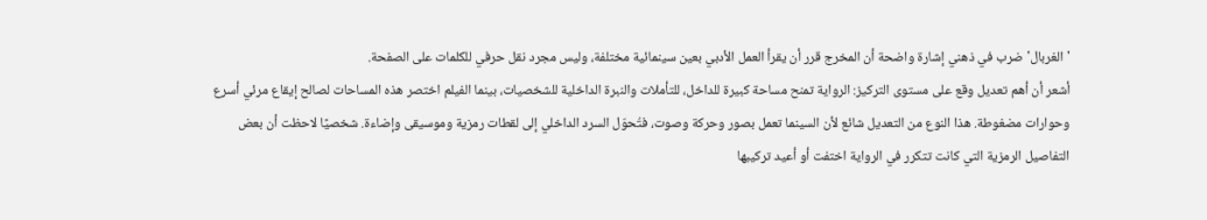'الغربال' ضرب في ذهني إشارة واضحة أن المخرج قرر أن يقرأ العمل الأدبي بعين سينمائية مختلفة، وليس مجرد نقل حرفي للكلمات على الصفحة.
أشعر أن أهم تعديل وقع على مستوى التركيز: الرواية تمنح مساحة كبيرة للداخل، للتأملات والنبرة الداخلية للشخصيات، بينما الفيلم اختصر هذه المساحات لصالح إيقاع مرئي أسرع وحوارات مضغوطة. هذا النوع من التعديل شائع لأن السينما تعمل بصور وحركة وصوت، فتُحوّل السرد الداخلي إلى لقطات رمزية وموسيقى وإضاءة. شخصيًا لاحظت أن بعض التفاصيل الرمزية التي كانت تتكرر في الرواية اختفت أو أعيد تركيبها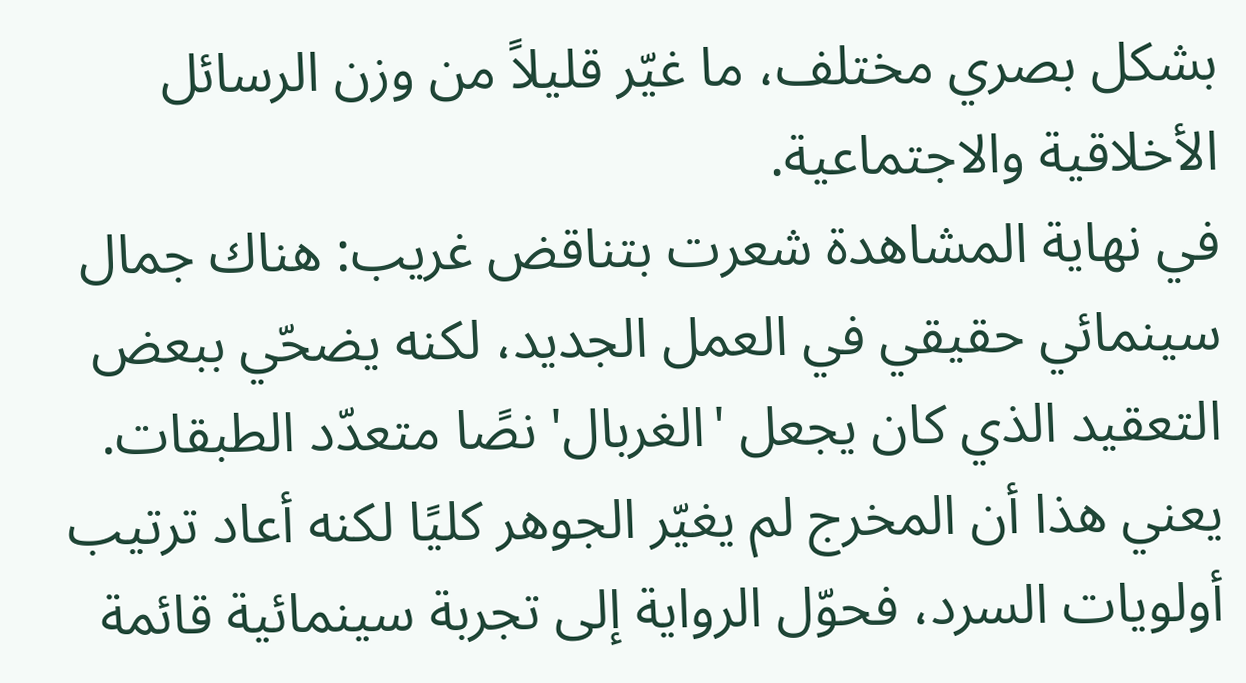بشكل بصري مختلف، ما غيّر قليلاً من وزن الرسائل الأخلاقية والاجتماعية.
في نهاية المشاهدة شعرت بتناقض غريب: هناك جمال سينمائي حقيقي في العمل الجديد، لكنه يضحّي ببعض التعقيد الذي كان يجعل 'الغربال' نصًا متعدّد الطبقات. يعني هذا أن المخرج لم يغيّر الجوهر كليًا لكنه أعاد ترتيب أولويات السرد، فحوّل الرواية إلى تجربة سينمائية قائمة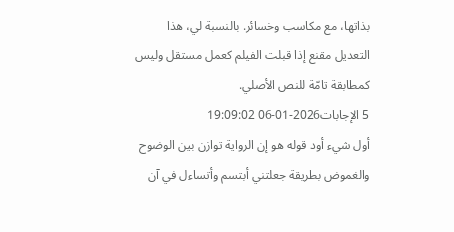بذاتها، مع مكاسب وخسائر. بالنسبة لي، هذا التعديل مقنع إذا قبلت الفيلم كعمل مستقل وليس كمطابقة تامّة للنص الأصلي.
5 الإجابات2026-01-06 19:09:02
أول شيء أود قوله هو إن الرواية توازن بين الوضوح والغموض بطريقة جعلتني أبتسم وأتساءل في آن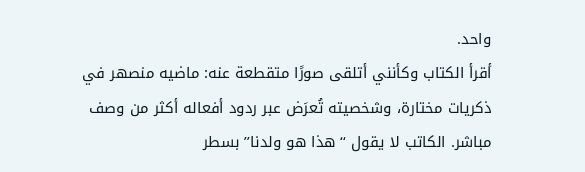واحد.
أقرأ الكتاب وكأنني أتلقى صورًا متقطعة عنه: ماضيه منصهر في ذكريات مختارة، وشخصيته تُعرَض عبر ردود أفعاله أكثر من وصف مباشر. الكاتب لا يقول ‘‘هذا هو ولدنا’’ بسطر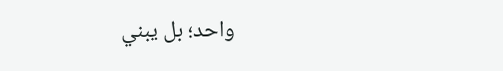واحد؛ بل يبني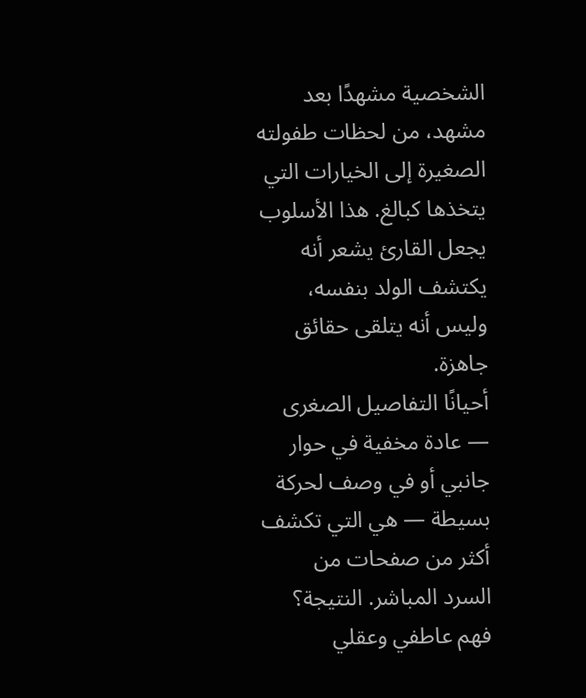الشخصية مشهدًا بعد مشهد، من لحظات طفولته الصغيرة إلى الخيارات التي يتخذها كبالغ. هذا الأسلوب يجعل القارئ يشعر أنه يكتشف الولد بنفسه، وليس أنه يتلقى حقائق جاهزة.
أحيانًا التفاصيل الصغرى — عادة مخفية في حوار جانبي أو في وصف لحركة بسيطة — هي التي تكشف أكثر من صفحات من السرد المباشر. النتيجة؟ فهم عاطفي وعقلي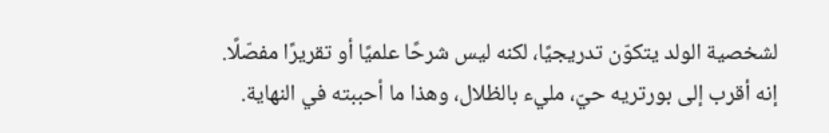لشخصية الولد يتكوّن تدريجيًا، لكنه ليس شرحًا علميًا أو تقريرًا مفصّلًا. إنه أقرب إلى بورتريه حيّ، مليء بالظلال، وهذا ما أحببته في النهاية.